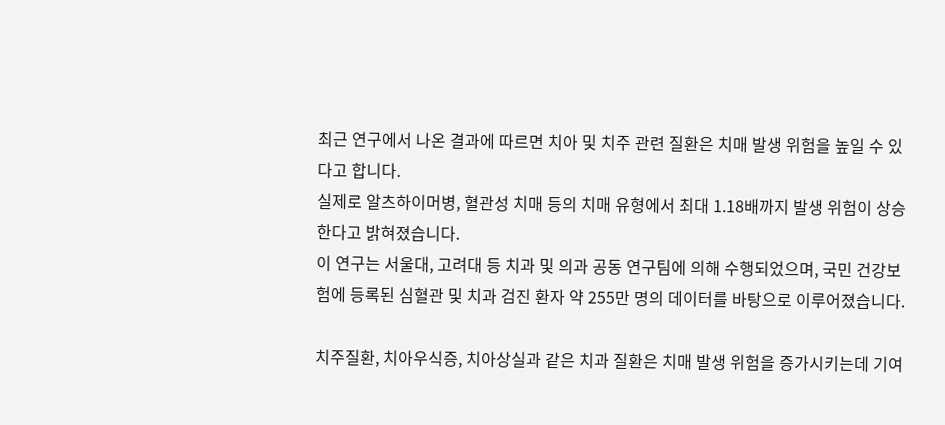최근 연구에서 나온 결과에 따르면 치아 및 치주 관련 질환은 치매 발생 위험을 높일 수 있다고 합니다.
실제로 알츠하이머병, 혈관성 치매 등의 치매 유형에서 최대 1.18배까지 발생 위험이 상승한다고 밝혀졌습니다.
이 연구는 서울대, 고려대 등 치과 및 의과 공동 연구팀에 의해 수행되었으며, 국민 건강보험에 등록된 심혈관 및 치과 검진 환자 약 255만 명의 데이터를 바탕으로 이루어졌습니다.

치주질환, 치아우식증, 치아상실과 같은 치과 질환은 치매 발생 위험을 증가시키는데 기여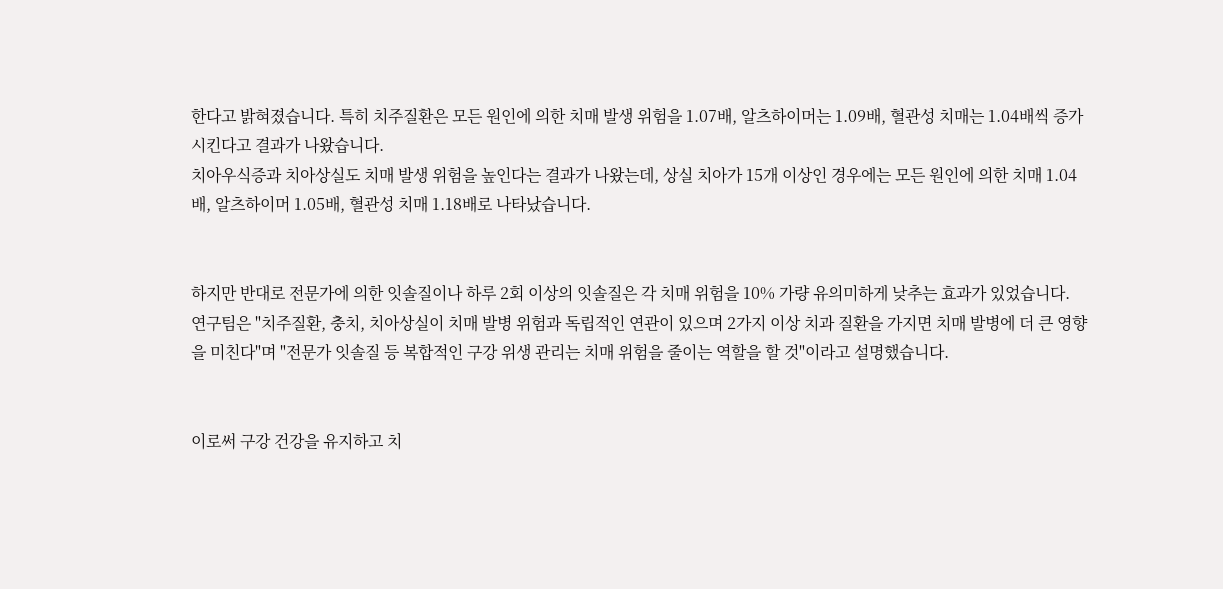한다고 밝혀졌습니다. 특히 치주질환은 모든 원인에 의한 치매 발생 위험을 1.07배, 알츠하이머는 1.09배, 혈관성 치매는 1.04배씩 증가시킨다고 결과가 나왔습니다.
치아우식증과 치아상실도 치매 발생 위험을 높인다는 결과가 나왔는데, 상실 치아가 15개 이상인 경우에는 모든 원인에 의한 치매 1.04배, 알츠하이머 1.05배, 혈관성 치매 1.18배로 나타났습니다.


하지만 반대로 전문가에 의한 잇솔질이나 하루 2회 이상의 잇솔질은 각 치매 위험을 10% 가량 유의미하게 낮추는 효과가 있었습니다.
연구팀은 "치주질환, 충치, 치아상실이 치매 발병 위험과 독립적인 연관이 있으며 2가지 이상 치과 질환을 가지면 치매 발병에 더 큰 영향을 미친다"며 "전문가 잇솔질 등 복합적인 구강 위생 관리는 치매 위험을 줄이는 역할을 할 것"이라고 설명했습니다.


이로써 구강 건강을 유지하고 치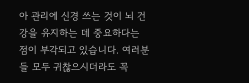아 관리에 신경 쓰는 것이 뇌 건강을 유지하는 데 중요하다는 점이 부각되고 있습니다. 여러분들 모두 귀찮으시더라도 꼭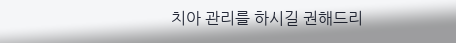치아 관리를 하시길 권해드리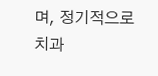며, 정기적으로 치과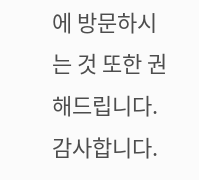에 방문하시는 것 또한 권해드립니다. 감사합니다.